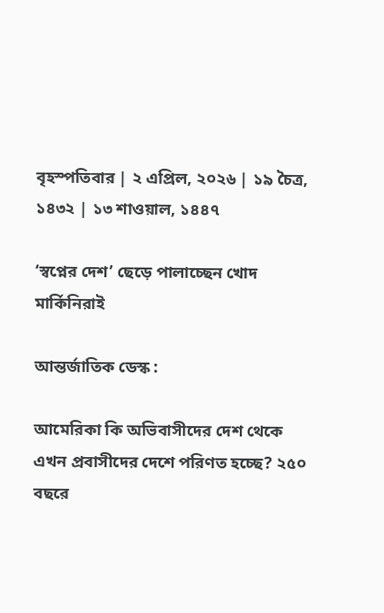বৃহস্পতিবার | ২ এপ্রিল, ২০২৬ | ১৯ চৈত্র, ১৪৩২ | ১৩ শাওয়াল, ১৪৪৭

‘স্বপ্নের দেশ’ ছেড়ে পালাচ্ছেন খোদ মার্কিনিরাই

আন্তর্জাতিক ডেস্ক :

আমেরিকা কি অভিবাসীদের দেশ থেকে এখন প্রবাসীদের দেশে পরিণত হচ্ছে? ২৫০ বছরে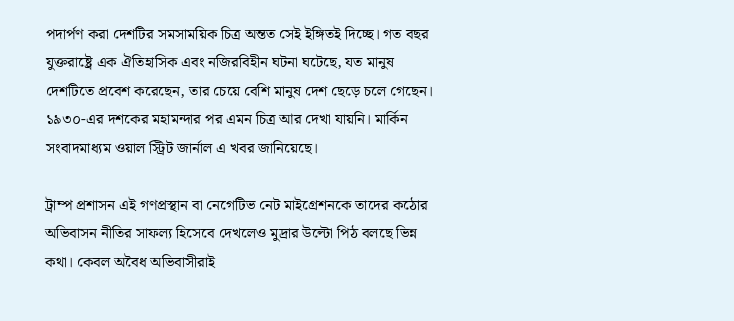পদার্পণ করা দেশটির সমসাময়িক চিত্র অন্তত সেই ইঙ্গিতই দিচ্ছে। গত বছর যুক্তরাষ্ট্রে এক ঐতিহাসিক এবং নজিরবিহীন ঘটনা ঘটেছে, যত মানুষ দেশটিতে প্রবেশ করেছেন, তার চেয়ে বেশি মানুষ দেশ ছেড়ে চলে গেছেন। ১৯৩০-এর দশকের মহামন্দার পর এমন চিত্র আর দেখা যায়নি। মার্কিন সংবাদমাধ্যম ওয়াল স্ট্রিট জার্নাল এ খবর জানিয়েছে।

ট্রাম্প প্রশাসন এই গণপ্রস্থান বা নেগেটিভ নেট মাইগ্রেশনকে তাদের কঠোর অভিবাসন নীতির সাফল্য হিসেবে দেখলেও মুদ্রার উল্টো পিঠ বলছে ভিন্ন কথা। কেবল অবৈধ অভিবাসীরাই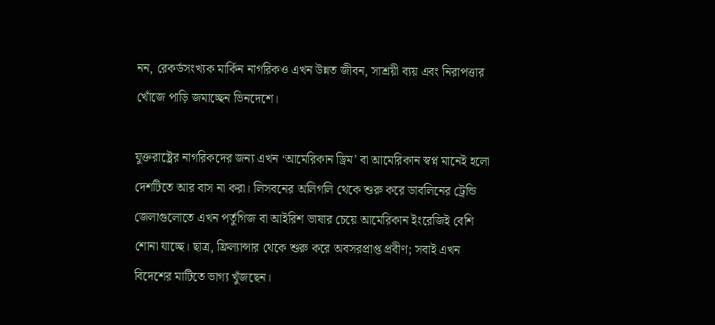নন, রেকর্ডসংখ্যক মার্কিন নাগরিকও এখন উন্নত জীবন, সাশ্রয়ী ব্যয় এবং নিরাপত্তার খোঁজে পাড়ি জমাচ্ছেন ভিনদেশে।

যুক্তরাষ্ট্রের নাগরিকদের জন্য এখন ‘আমেরিকান ড্রিম’ বা আমেরিকান স্বপ্ন মানেই হলো দেশটিতে আর বাস না করা। লিসবনের অলিগলি থেকে শুরু করে ডাবলিনের ট্রেন্ডি জেলাগুলোতে এখন পর্তুগিজ বা আইরিশ ভাষার চেয়ে আমেরিকান ইংরেজিই বেশি শোনা যাচ্ছে। ছাত্র, ফ্রিল্যান্সার থেকে শুরু করে অবসরপ্রাপ্ত প্রবীণ; সবাই এখন বিদেশের মাটিতে ভাগ্য খুঁজছেন।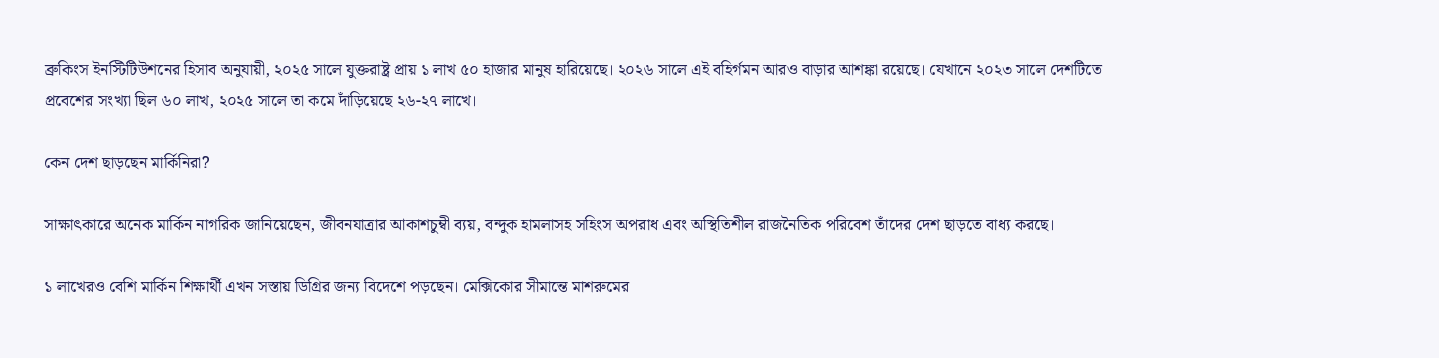ব্রুকিংস ইনস্টিটিউশনের হিসাব অনুযায়ী, ২০২৫ সালে যুক্তরাষ্ট্র প্রায় ১ লাখ ৫০ হাজার মানুষ হারিয়েছে। ২০২৬ সালে এই বহির্গমন আরও বাড়ার আশঙ্কা রয়েছে। যেখানে ২০২৩ সালে দেশটিতে প্রবেশের সংখ্যা ছিল ৬০ লাখ, ২০২৫ সালে তা কমে দাঁড়িয়েছে ২৬-২৭ লাখে।

কেন দেশ ছাড়ছেন মার্কিনিরা?

সাক্ষাৎকারে অনেক মার্কিন নাগরিক জানিয়েছেন, জীবনযাত্রার আকাশচুম্বী ব্যয়, বন্দুক হামলাসহ সহিংস অপরাধ এবং অস্থিতিশীল রাজনৈতিক পরিবেশ তাঁদের দেশ ছাড়তে বাধ্য করছে।

১ লাখেরও বেশি মার্কিন শিক্ষার্থী এখন সস্তায় ডিগ্রির জন্য বিদেশে পড়ছেন। মেক্সিকোর সীমান্তে মাশরুমের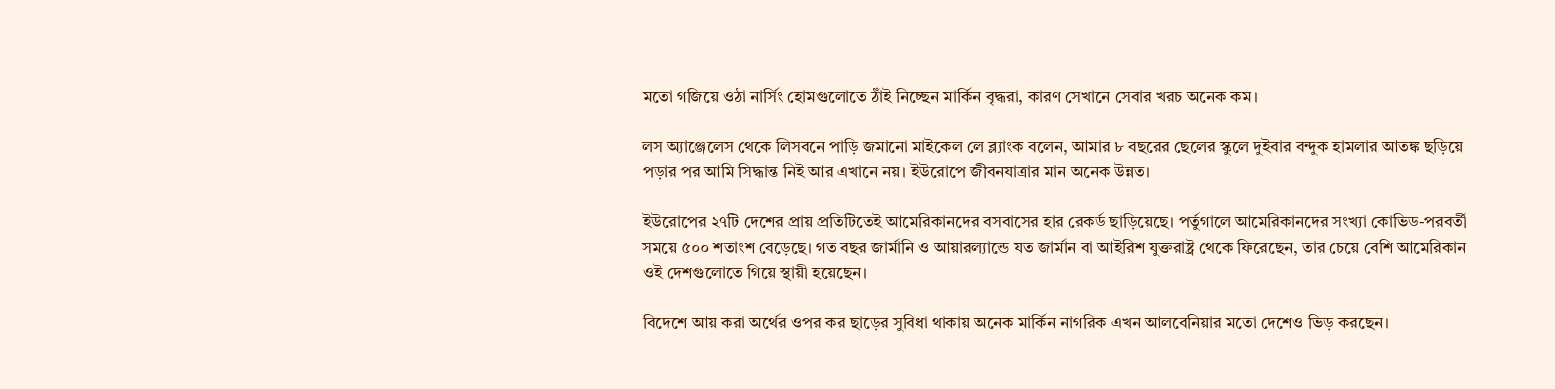মতো গজিয়ে ওঠা নার্সিং হোমগুলোতে ঠাঁই নিচ্ছেন মার্কিন বৃদ্ধরা, কারণ সেখানে সেবার খরচ অনেক কম।

লস অ্যাঞ্জেলেস থেকে লিসবনে পাড়ি জমানো মাইকেল লে ব্ল্যাংক বলেন, আমার ৮ বছরের ছেলের স্কুলে দুইবার বন্দুক হামলার আতঙ্ক ছড়িয়ে পড়ার পর আমি সিদ্ধান্ত নিই আর এখানে নয়। ইউরোপে জীবনযাত্রার মান অনেক উন্নত।

ইউরোপের ২৭টি দেশের প্রায় প্রতিটিতেই আমেরিকানদের বসবাসের হার রেকর্ড ছাড়িয়েছে। পর্তুগালে আমেরিকানদের সংখ্যা কোভিড-পরবর্তী সময়ে ৫০০ শতাংশ বেড়েছে। গত বছর জার্মানি ও আয়ারল্যান্ডে যত জার্মান বা আইরিশ যুক্তরাষ্ট্র থেকে ফিরেছেন, তার চেয়ে বেশি আমেরিকান ওই দেশগুলোতে গিয়ে স্থায়ী হয়েছেন।

বিদেশে আয় করা অর্থের ওপর কর ছাড়ের সুবিধা থাকায় অনেক মার্কিন নাগরিক এখন আলবেনিয়ার মতো দেশেও ভিড় করছেন।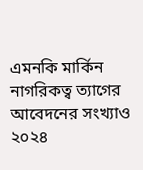এমনকি মার্কিন নাগরিকত্ব ত্যাগের আবেদনের সংখ্যাও ২০২৪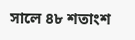সালে ৪৮ শতাংশ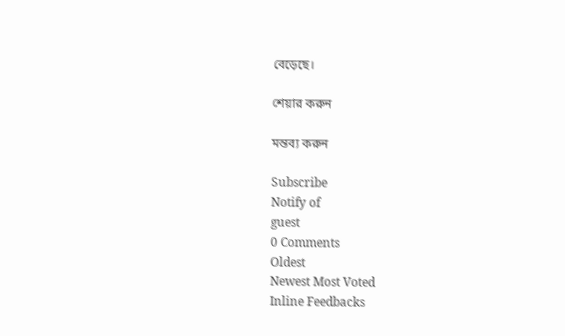বেড়েছে।

শেয়ার করুন

মন্তব্য করুন

Subscribe
Notify of
guest
0 Comments
Oldest
Newest Most Voted
Inline Feedbacks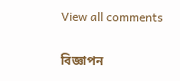View all comments

বিজ্ঞাপন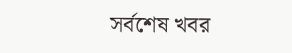সর্বশেষ খবর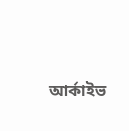আর্কাইভ